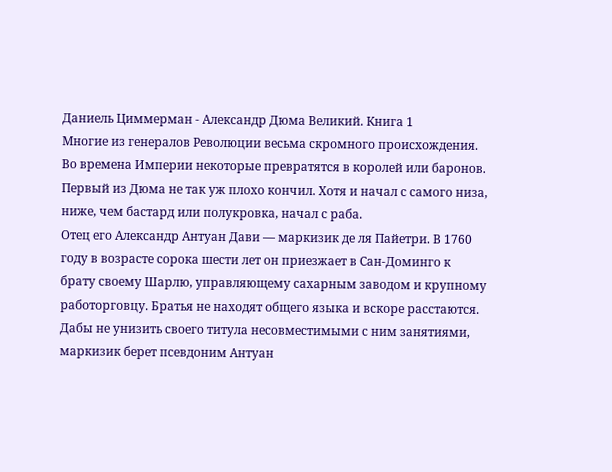Даниель Циммерман - Александр Дюма Великий. Книга 1
Многие из генералов Революции весьма скромного происхождения. Во времена Империи некоторые превратятся в королей или баронов. Первый из Дюма не так уж плохо кончил. Хотя и начал с самого низа, ниже, чем бастард или полукровка, начал с раба.
Отец его Александр Антуан Дави — маркизик де ля Пайетри. В 1760 году в возрасте сорока шести лет он приезжает в Сан-Доминго к брату своему Шарлю, управляющему сахарным заводом и крупному работорговцу. Братья не находят общего языка и вскоре расстаются. Дабы не унизить своего титула несовместимыми с ним занятиями, маркизик берет псевдоним Антуан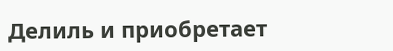Делиль и приобретает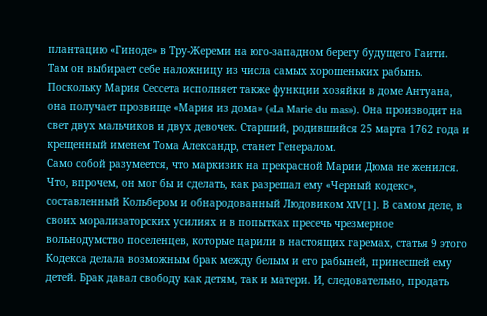плантацию «Гиноде» в Тру-Жереми на юго-западном берегу будущего Гаити. Там он выбирает себе наложницу из числа самых хорошеньких рабынь. Поскольку Мария Сессета исполняет также функции хозяйки в доме Антуана, она получает прозвище «Мария из дома» («La Marie du mas»). Она производит на свет двух мальчиков и двух девочек. Старший, родившийся 25 марта 1762 года и крещенный именем Тома Александр, станет Генералом.
Само собой разумеется, что маркизик на прекрасной Марии Дюма не женился. Что, впрочем, он мог бы и сделать, как разрешал ему «Черный кодекс», составленный Кольбером и обнародованный Людовиком XIV[1]. В самом деле, в своих морализаторских усилиях и в попытках пресечь чрезмерное вольнодумство поселенцев, которые царили в настоящих гаремах, статья 9 этого Кодекса делала возможным брак между белым и его рабыней, принесшей ему детей. Брак давал свободу как детям, так и матери. И, следовательно, продать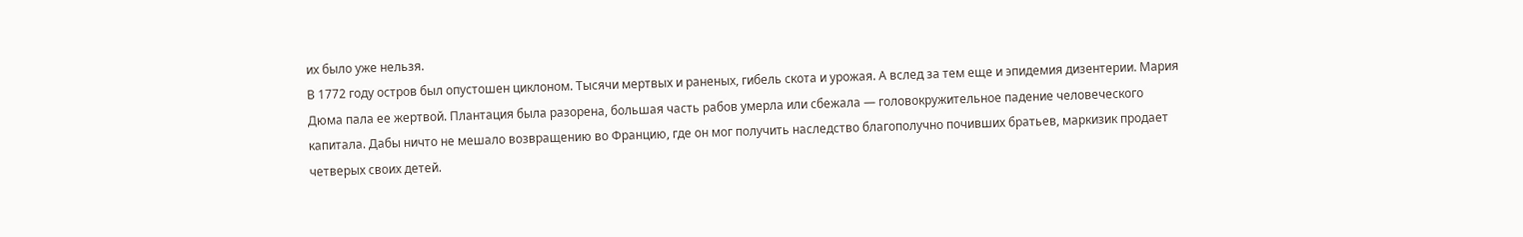их было уже нельзя.
В 1772 году остров был опустошен циклоном. Тысячи мертвых и раненых, гибель скота и урожая. А вслед за тем еще и эпидемия дизентерии. Мария Дюма пала ее жертвой. Плантация была разорена, большая часть рабов умерла или сбежала — головокружительное падение человеческого капитала. Дабы ничто не мешало возвращению во Францию, где он мог получить наследство благополучно почивших братьев, маркизик продает четверых своих детей.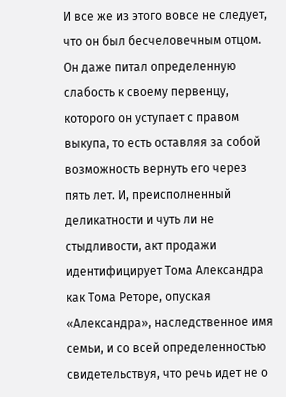И все же из этого вовсе не следует, что он был бесчеловечным отцом. Он даже питал определенную слабость к своему первенцу, которого он уступает с правом выкупа, то есть оставляя за собой возможность вернуть его через пять лет. И, преисполненный деликатности и чуть ли не стыдливости, акт продажи идентифицирует Тома Александра как Тома Реторе, опуская «Александра», наследственное имя семьи, и со всей определенностью свидетельствуя, что речь идет не о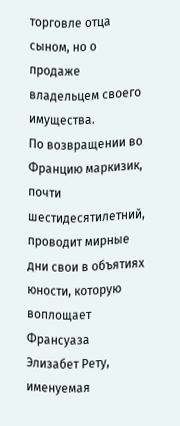торговле отца сыном, но о продаже владельцем своего имущества.
По возвращении во Францию маркизик, почти шестидесятилетний, проводит мирные дни свои в объятиях юности, которую воплощает Франсуаза Элизабет Рету, именуемая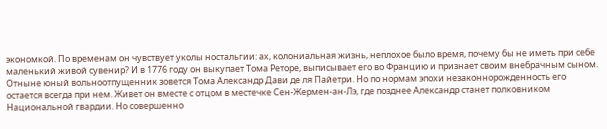экономкой. По временам он чувствует уколы ностальгии: ах, колониальная жизнь, неплохое было время, почему бы не иметь при себе маленький живой сувенир? И в 1776 году он выкупает Тома Реторе, выписывает его во Францию и признает своим внебрачным сыном. Отныне юный вольноотпущенник зовется Тома Александр Дави де ля Пайетри. Но по нормам эпохи незаконнорожденность его остается всегда при нем. Живет он вместе с отцом в местечке Сен-Жермен-ан-Лэ, где позднее Александр станет полковником Национальной гвардии. Но совершенно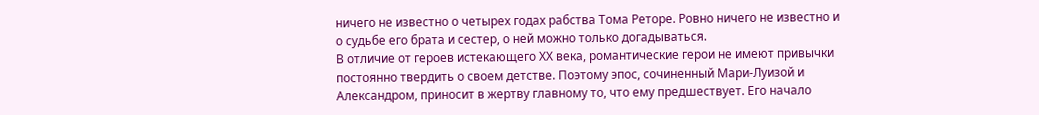ничего не известно о четырех годах рабства Тома Реторе. Ровно ничего не известно и о судьбе его брата и сестер, о ней можно только догадываться.
В отличие от героев истекающего XX века, романтические герои не имеют привычки постоянно твердить о своем детстве. Поэтому эпос, сочиненный Мари-Луизой и Александром, приносит в жертву главному то, что ему предшествует. Его начало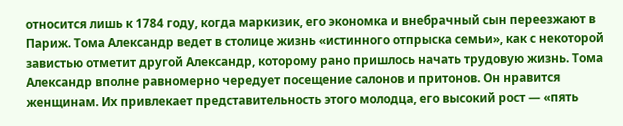относится лишь к 1784 году, когда маркизик, его экономка и внебрачный сын переезжают в Париж. Тома Александр ведет в столице жизнь «истинного отпрыска семьи», как с некоторой завистью отметит другой Александр, которому рано пришлось начать трудовую жизнь. Тома Александр вполне равномерно чередует посещение салонов и притонов. Он нравится женщинам. Их привлекает представительность этого молодца, его высокий рост — «пять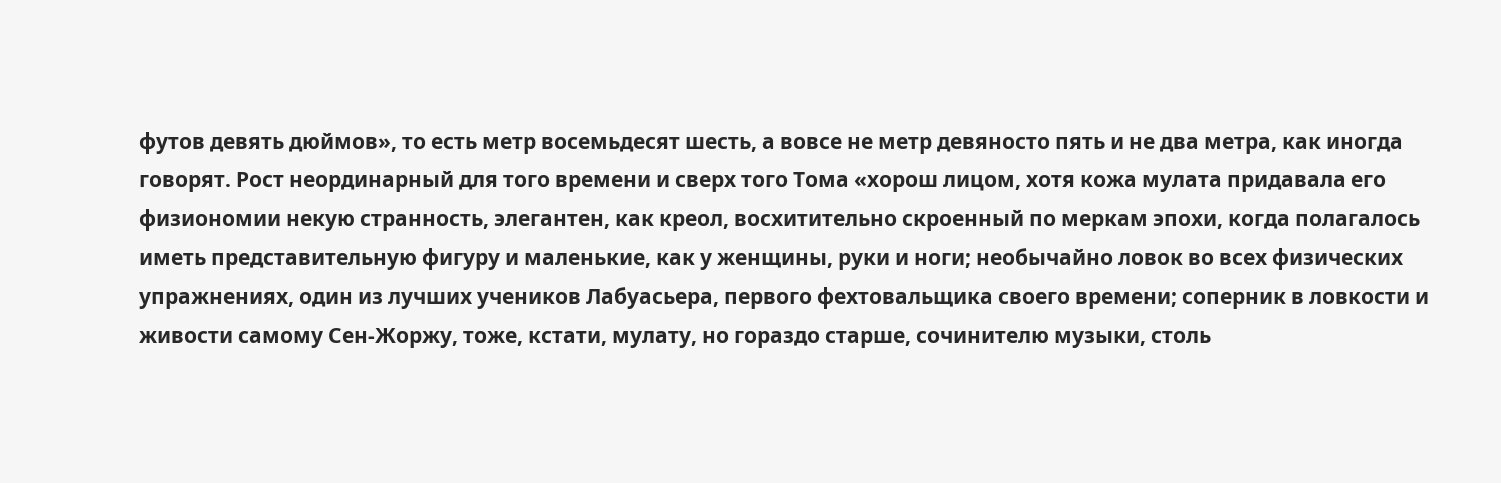футов девять дюймов», то есть метр восемьдесят шесть, а вовсе не метр девяносто пять и не два метра, как иногда говорят. Рост неординарный для того времени и сверх того Тома «хорош лицом, хотя кожа мулата придавала его физиономии некую странность, элегантен, как креол, восхитительно скроенный по меркам эпохи, когда полагалось иметь представительную фигуру и маленькие, как у женщины, руки и ноги; необычайно ловок во всех физических упражнениях, один из лучших учеников Лабуасьера, первого фехтовальщика своего времени; соперник в ловкости и живости самому Сен-Жоржу, тоже, кстати, мулату, но гораздо старше, сочинителю музыки, столь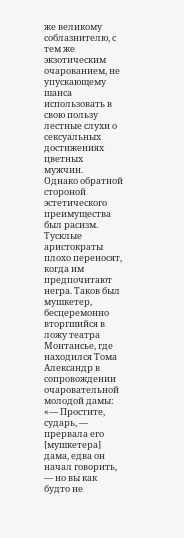же великому соблазнителю, с тем же экзотическим очарованием, не упускающему шанса использовать в свою пользу лестные слухи о сексуальных достижениях цветных мужчин.
Однако обратной стороной эстетического преимущества был расизм. Тусклые аристократы плохо переносят, когда им предпочитают негра. Таков был мушкетер, бесцеремонно вторгшийся в ложу театра Монтансье, где находился Тома Александр в сопровождении очаровательной молодой дамы:
«— Простите, сударь, — прервала его [мушкетера] дама, едва он начал говорить, — но вы как будто не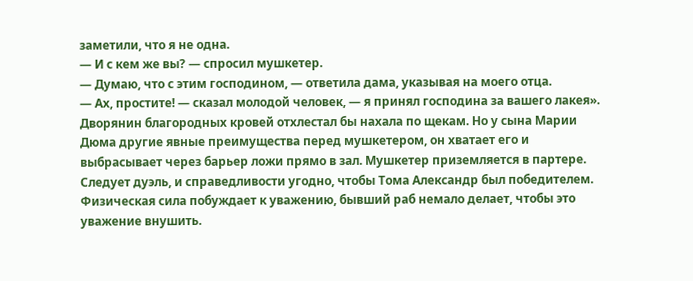заметили, что я не одна.
— И с кем же вы? — спросил мушкетер.
— Думаю, что с этим господином, — ответила дама, указывая на моего отца.
— Ах, простите! — сказал молодой человек, — я принял господина за вашего лакея».
Дворянин благородных кровей отхлестал бы нахала по щекам. Но у сына Марии Дюма другие явные преимущества перед мушкетером, он хватает его и выбрасывает через барьер ложи прямо в зал. Мушкетер приземляется в партере. Следует дуэль, и справедливости угодно, чтобы Тома Александр был победителем. Физическая сила побуждает к уважению, бывший раб немало делает, чтобы это уважение внушить.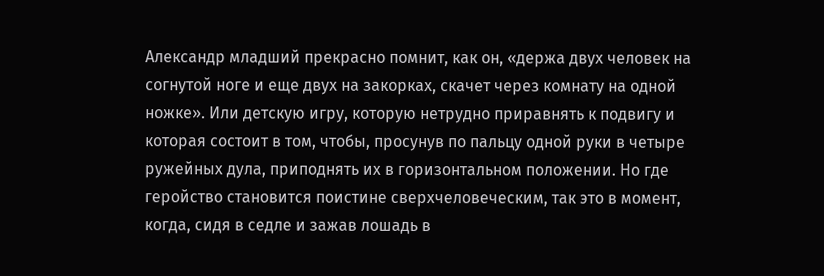Александр младший прекрасно помнит, как он, «держа двух человек на согнутой ноге и еще двух на закорках, скачет через комнату на одной ножке». Или детскую игру, которую нетрудно приравнять к подвигу и которая состоит в том, чтобы, просунув по пальцу одной руки в четыре ружейных дула, приподнять их в горизонтальном положении. Но где геройство становится поистине сверхчеловеческим, так это в момент, когда, сидя в седле и зажав лошадь в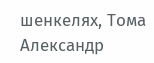шенкелях, Тома Александр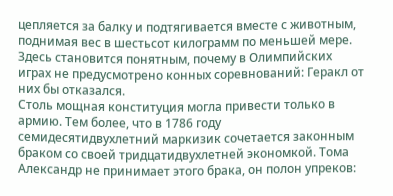цепляется за балку и подтягивается вместе с животным, поднимая вес в шестьсот килограмм по меньшей мере. Здесь становится понятным, почему в Олимпийских играх не предусмотрено конных соревнований: Геракл от них бы отказался.
Столь мощная конституция могла привести только в армию. Тем более, что в 1786 году семидесятидвухлетний маркизик сочетается законным браком со своей тридцатидвухлетней экономкой. Тома Александр не принимает этого брака, он полон упреков: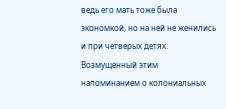ведь его мать тоже была экономкой, но на ней не женились и при четверых детях. Возмущенный этим напоминанием о колониальных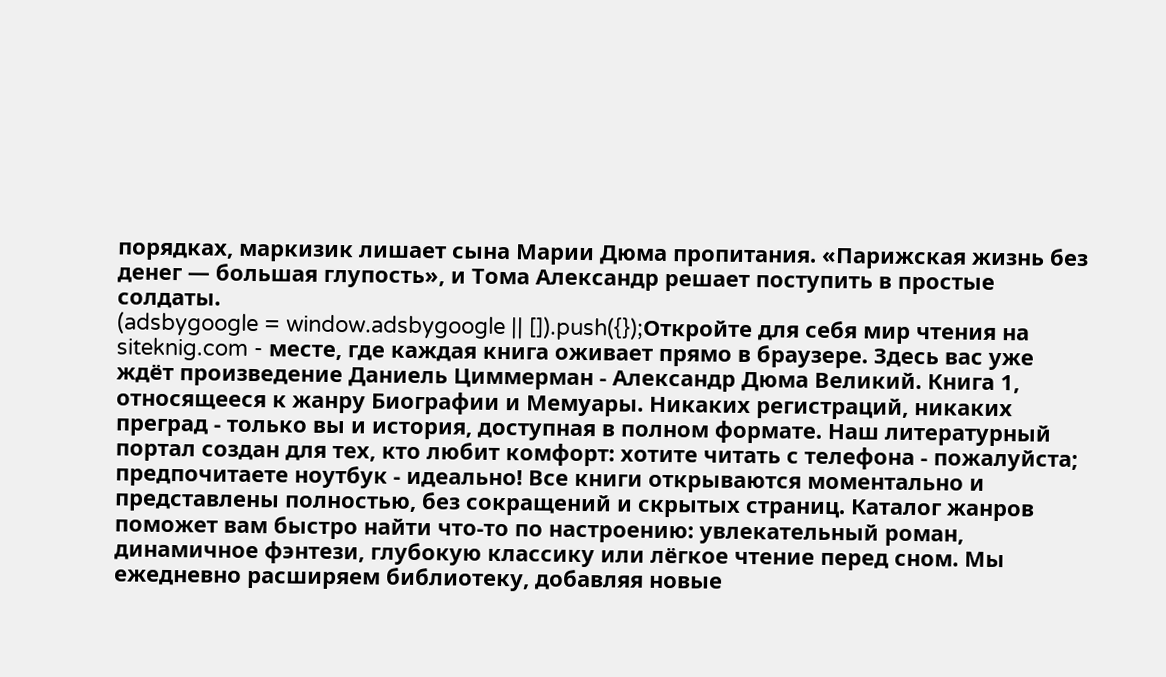порядках, маркизик лишает сына Марии Дюма пропитания. «Парижская жизнь без денег — большая глупость», и Тома Александр решает поступить в простые солдаты.
(adsbygoogle = window.adsbygoogle || []).push({});Откройте для себя мир чтения на siteknig.com - месте, где каждая книга оживает прямо в браузере. Здесь вас уже ждёт произведение Даниель Циммерман - Александр Дюма Великий. Книга 1, относящееся к жанру Биографии и Мемуары. Никаких регистраций, никаких преград - только вы и история, доступная в полном формате. Наш литературный портал создан для тех, кто любит комфорт: хотите читать с телефона - пожалуйста; предпочитаете ноутбук - идеально! Все книги открываются моментально и представлены полностью, без сокращений и скрытых страниц. Каталог жанров поможет вам быстро найти что-то по настроению: увлекательный роман, динамичное фэнтези, глубокую классику или лёгкое чтение перед сном. Мы ежедневно расширяем библиотеку, добавляя новые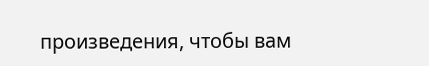произведения, чтобы вам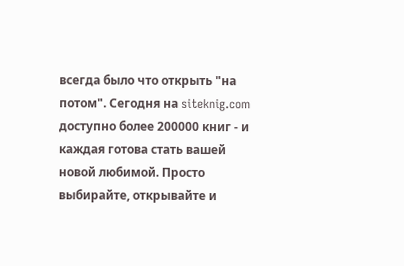всегда было что открыть "на потом". Сегодня на siteknig.com доступно более 200000 книг - и каждая готова стать вашей новой любимой. Просто выбирайте, открывайте и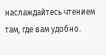наслаждайтесь чтением там, где вам удобно.